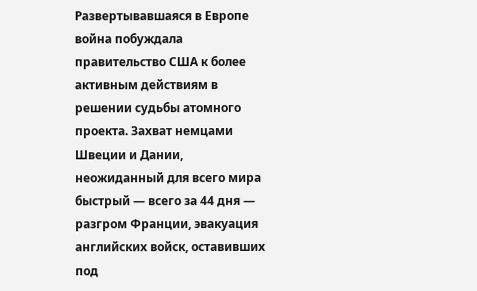Развертывавшаяся в Европе война побуждала правительство США к более активным действиям в решении судьбы атомного проекта. Захват немцами Швеции и Дании, неожиданный для всего мира быстрый — всего за 44 дня — разгром Франции, эвакуация английских войск, оставивших под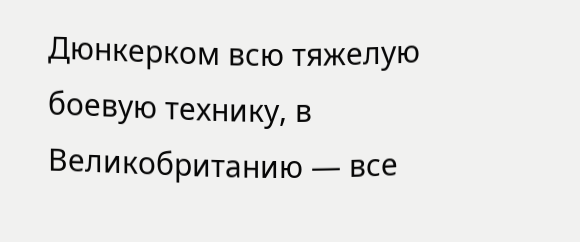Дюнкерком всю тяжелую боевую технику, в Великобританию — все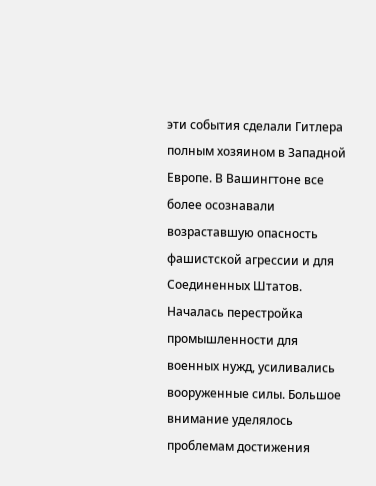эти события сделали Гитлера полным хозяином в Западной Европе. В Вашингтоне все более осознавали возраставшую опасность фашистской агрессии и для Соединенных Штатов. Началась перестройка промышленности для военных нужд, усиливались вооруженные силы. Большое внимание уделялось проблемам достижения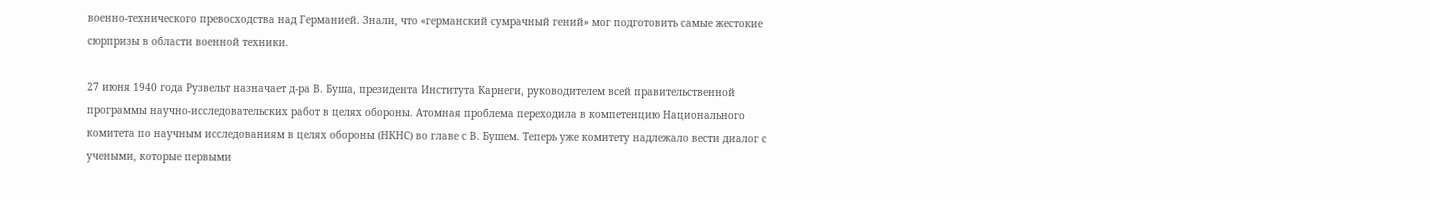военно-технического превосходства над Германией. Знали, что «германский сумрачный гений» мог подготовить самые жестокие сюрпризы в области военной техники.

27 июня 1940 года Рузвельт назначает д-ра В. Буша, президента Института Карнеги, руководителем всей правительственной программы научно-исследовательских работ в целях обороны. Атомная проблема переходила в компетенцию Национального комитета по научным исследованиям в целях обороны (НКНС) во главе с В. Бушем. Теперь уже комитету надлежало вести диалог с учеными, которые первыми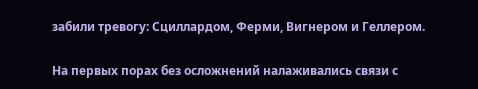забили тревогу: Сциллардом, Ферми, Вигнером и Геллером.

На первых порах без осложнений налаживались связи с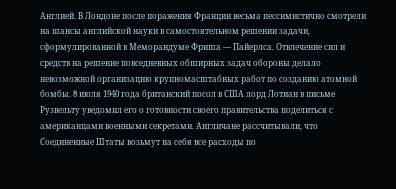Англией. В Лондоне после поражения Франции весьма пессимистично смотрели на шансы английской науки в самостоятельном решении задачи, сформулированной в Меморандуме Фриша — Пайерлса. Отвлечение сил и средств на решение повседневных обширных задач обороны делало невозможной организацию крупномасштабных работ по созданию атомной бомбы. 8 июля 1940 года британский посол в США лорд Лотиан в письме Рузвельту уведомил его о готовности своего правительства поделиться с американцами военными секретами. Англичане рассчитывали, что Соединенные Штаты возьмут на себя все расходы по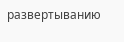развертыванию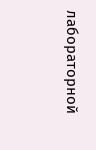лабораторной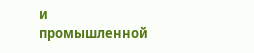и промышленной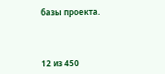базы проекта.



12 из 450